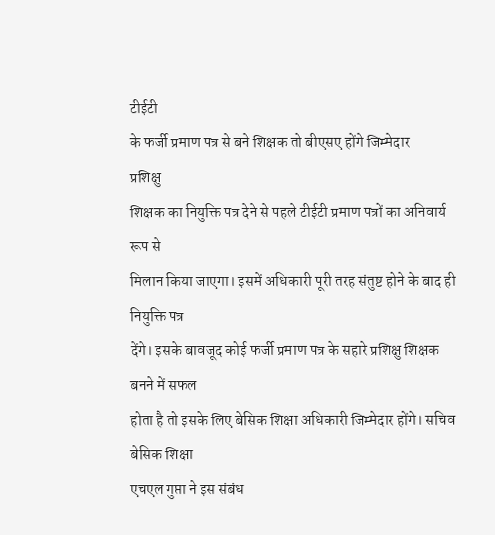टीईटी
के फर्जी प्रमाण पत्र से बने शिक्षक तो बीएसए होंगे जिम्मेदार
प्रशिक्षु
शिक्षक का नियुक्ति पत्र देने से पहले टीईटी प्रमाण पत्रों का अनिवार्य रूप से
मिलान किया जाएगा। इसमें अधिकारी पूरी तरह संतुष्ट होने के बाद ही नियुक्ति पत्र
देंगे। इसके बावजूद कोई फर्जी प्रमाण पत्र के सहारे प्रशिक्षु शिक्षक बनने में सफल
होता है तो इसके लिए बेसिक शिक्षा अधिकारी जिम्मेदार होंगे। सचिव बेसिक शिक्षा
एचएल गुप्ता ने इस संबंध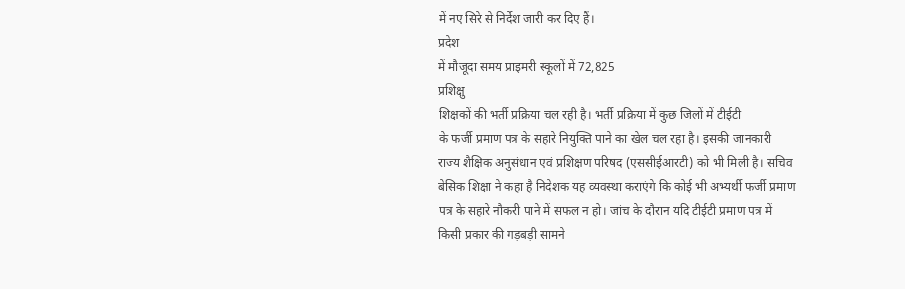में नए सिरे से निर्देश जारी कर दिए हैं।
प्रदेश
में मौजूदा समय प्राइमरी स्कूलों में 72,825
प्रशिक्षु
शिक्षकों की भर्ती प्रक्रिया चल रही है। भर्ती प्रक्रिया में कुछ जिलों में टीईटी
के फर्जी प्रमाण पत्र के सहारे नियुक्ति पाने का खेल चल रहा है। इसकी जानकारी
राज्य शैक्षिक अनुसंधान एवं प्रशिक्षण परिषद (एससीईआरटी) को भी मिली है। सचिव
बेसिक शिक्षा ने कहा है निदेशक यह व्यवस्था कराएंगे कि कोई भी अभ्यर्थी फर्जी प्रमाण
पत्र के सहारे नौकरी पाने में सफल न हो। जांच के दौरान यदि टीईटी प्रमाण पत्र में
किसी प्रकार की गड़बड़ी सामने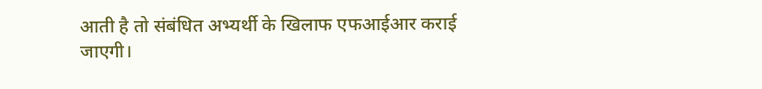आती है तो संबंधित अभ्यर्थी के खिलाफ एफआईआर कराई
जाएगी।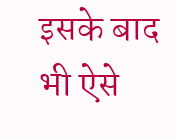इसके बाद भी ऐसे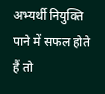अभ्यर्थी नियुक्ति पाने में सफल होते हैं तो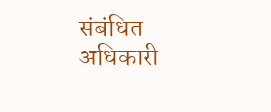संबंधित
अधिकारी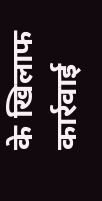के खिलाफ कार्रवाई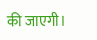की जाएगी।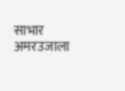साभार अमरउजाला